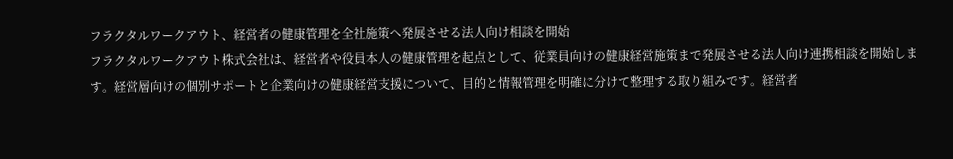フラクタルワークアウト、経営者の健康管理を全社施策へ発展させる法人向け相談を開始
フラクタルワークアウト株式会社は、経営者や役員本人の健康管理を起点として、従業員向けの健康経営施策まで発展させる法人向け連携相談を開始します。経営層向けの個別サポートと企業向けの健康経営支援について、目的と情報管理を明確に分けて整理する取り組みです。経営者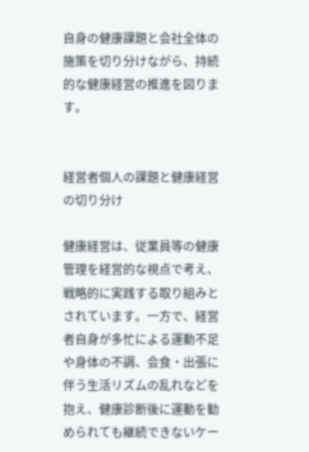自身の健康課題と会社全体の施策を切り分けながら、持続的な健康経営の推進を図ります。


経営者個人の課題と健康経営の切り分け

健康経営は、従業員等の健康管理を経営的な視点で考え、戦略的に実践する取り組みとされています。一方で、経営者自身が多忙による運動不足や身体の不調、会食・出張に伴う生活リズムの乱れなどを抱え、健康診断後に運動を勧められても継続できないケー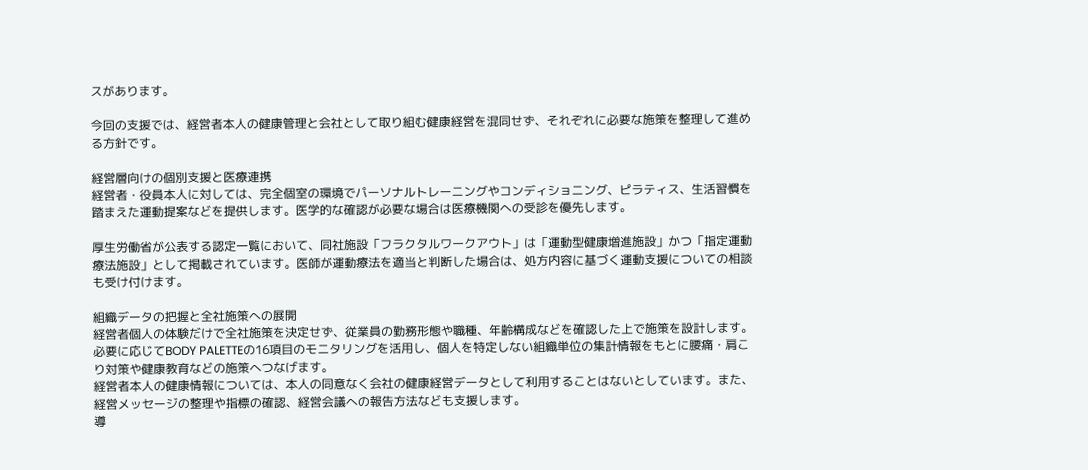スがあります。

今回の支援では、経営者本人の健康管理と会社として取り組む健康経営を混同せず、それぞれに必要な施策を整理して進める方針です。

経営層向けの個別支援と医療連携
経営者・役員本人に対しては、完全個室の環境でパーソナルトレーニングやコンディショニング、ピラティス、生活習慣を踏まえた運動提案などを提供します。医学的な確認が必要な場合は医療機関への受診を優先します。

厚生労働省が公表する認定一覧において、同社施設「フラクタルワークアウト」は「運動型健康増進施設」かつ「指定運動療法施設」として掲載されています。医師が運動療法を適当と判断した場合は、処方内容に基づく運動支援についての相談も受け付けます。

組織データの把握と全社施策への展開
経営者個人の体験だけで全社施策を決定せず、従業員の勤務形態や職種、年齢構成などを確認した上で施策を設計します。必要に応じてBODY PALETTEの16項目のモニタリングを活用し、個人を特定しない組織単位の集計情報をもとに腰痛・肩こり対策や健康教育などの施策へつなげます。
経営者本人の健康情報については、本人の同意なく会社の健康経営データとして利用することはないとしています。また、経営メッセージの整理や指標の確認、経営会議への報告方法なども支援します。
導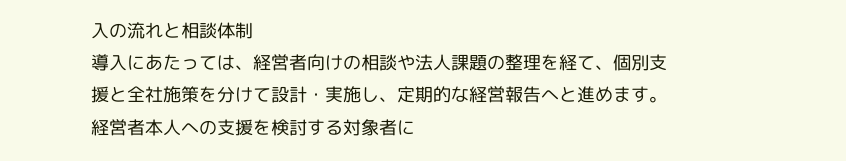入の流れと相談体制
導入にあたっては、経営者向けの相談や法人課題の整理を経て、個別支援と全社施策を分けて設計・実施し、定期的な経営報告へと進めます。
経営者本人への支援を検討する対象者に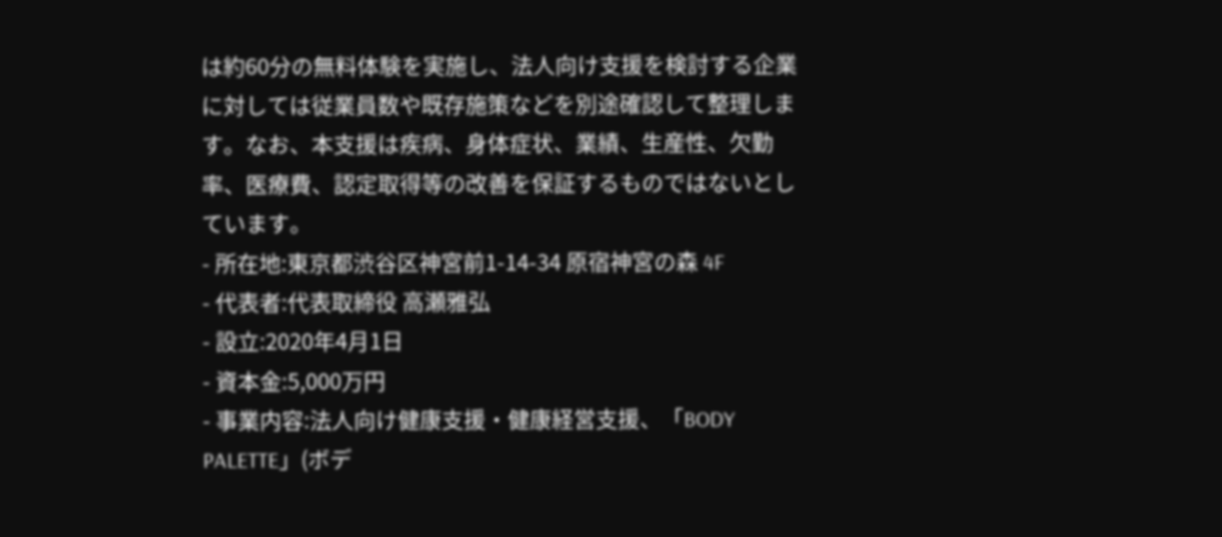は約60分の無料体験を実施し、法人向け支援を検討する企業に対しては従業員数や既存施策などを別途確認して整理します。なお、本支援は疾病、身体症状、業績、生産性、欠勤率、医療費、認定取得等の改善を保証するものではないとしています。
- 所在地:東京都渋谷区神宮前1-14-34 原宿神宮の森 4F
- 代表者:代表取締役 高瀬雅弘
- 設立:2020年4月1日
- 資本金:5,000万円
- 事業内容:法人向け健康支援・健康経営支援、「BODY PALETTE」(ボデ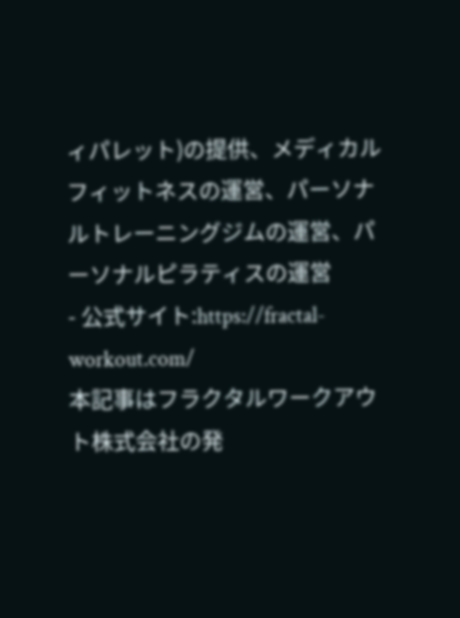ィパレット)の提供、メディカルフィットネスの運営、パーソナルトレーニングジムの運営、パーソナルピラティスの運営
- 公式サイト:https://fractal-workout.com/
本記事はフラクタルワークアウト株式会社の発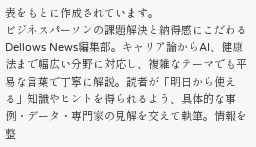表をもとに作成されています。
ビジネスパーソンの課題解決と納得感にこだわるDellows News編集部。キャリア論からAI、健康法まで幅広い分野に対応し、複雑なテーマでも平易な言葉で丁寧に解説。読者が「明日から使える」知識やヒントを得られるよう、具体的な事例・データ・専門家の見解を交えて執筆。情報を整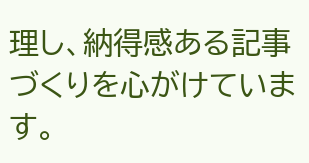理し、納得感ある記事づくりを心がけています。